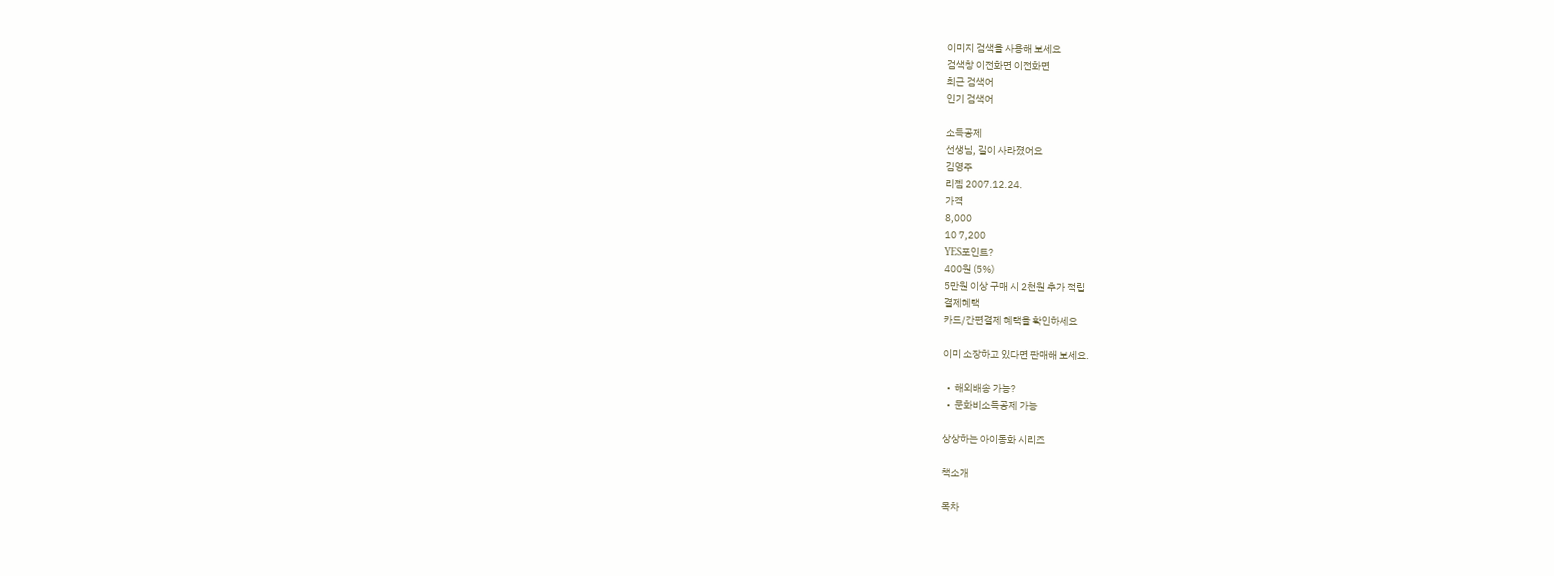이미지 검색을 사용해 보세요
검색창 이전화면 이전화면
최근 검색어
인기 검색어

소득공제
선생님, 길이 사라졌어요
김영주
리젬 2007.12.24.
가격
8,000
10 7,200
YES포인트?
400원 (5%)
5만원 이상 구매 시 2천원 추가 적립
결제혜택
카드/간편결제 혜택을 확인하세요

이미 소장하고 있다면 판매해 보세요.

  •  해외배송 가능?
  •  문화비소득공제 가능

상상하는 아이동화 시리즈

책소개

목차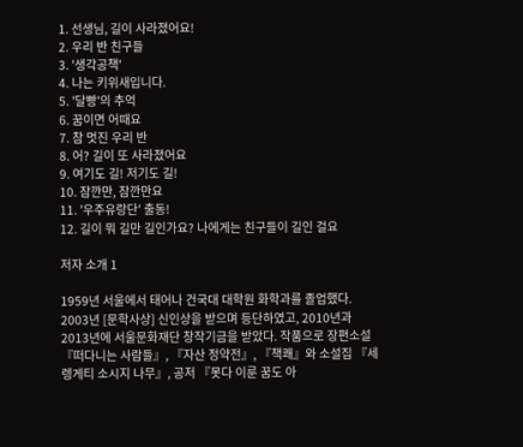1. 선생님, 길이 사라졌어요!
2. 우리 반 친구들
3. '생각공책'
4. 나는 키위새입니다.
5. '달빵'의 추억
6. 꿈이면 어때요
7. 참 멋진 우리 반
8. 어? 길이 또 사라졌어요
9. 여기도 길! 저기도 길!
10. 잠깐만, 잠깐만요
11. '우주유랑단' 출동!
12. 길이 뭐 길만 길인가요? 나에게는 친구들이 길인 걸요

저자 소개 1

1959년 서울에서 태어나 건국대 대학원 화학과를 졸업했다. 2003년 [문학사상] 신인상을 받으며 등단하였고, 2010년과 2013년에 서울문화재단 창작기금을 받았다. 작품으로 장편소설 『떠다니는 사람들』, 『자산 정약전』, 『책쾌』와 소설집 『세렝게티 소시지 나무』, 공저 『못다 이룬 꿈도 아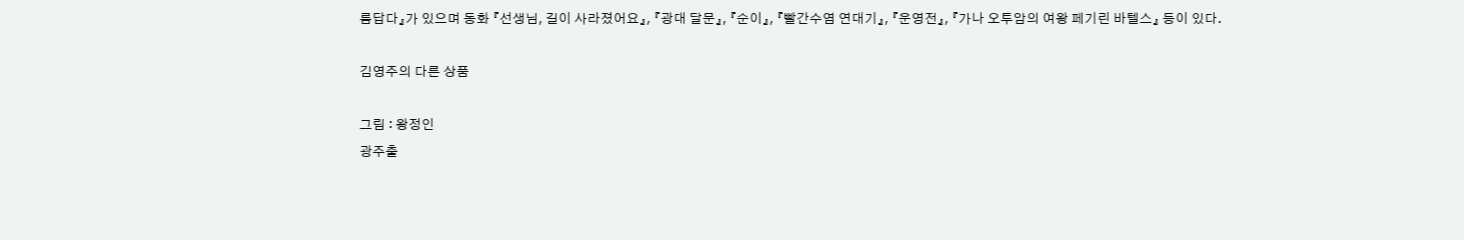름답다』가 있으며 동화 『선생님, 길이 사라졌어요』, 『광대 달문』, 『순이』, 『빨간수염 연대기』, 『운영전』, 『가나 오투암의 여왕 페기린 바텔스』 등이 있다.

김영주의 다른 상품

그림 : 왕정인
광주출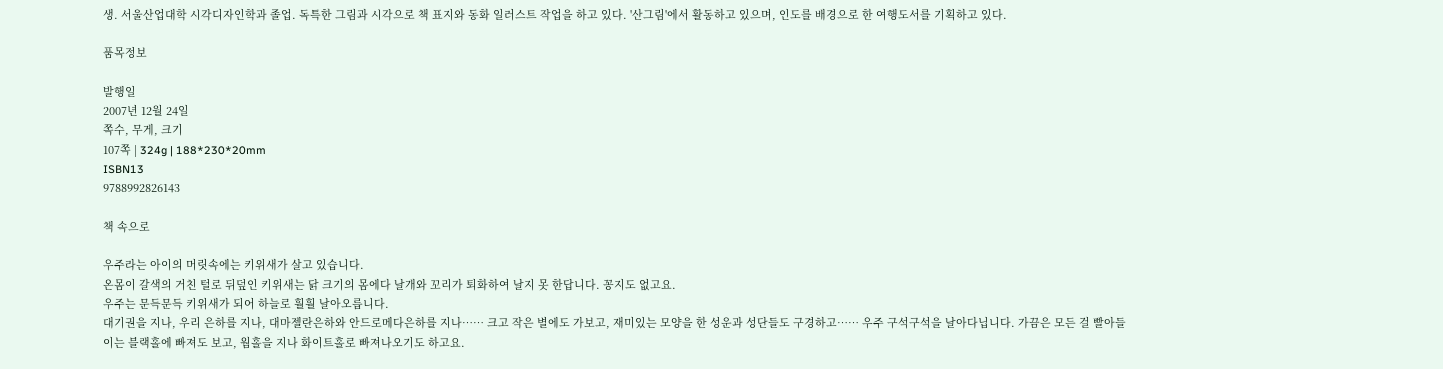생. 서울산업대학 시각디자인학과 졸업. 독특한 그림과 시각으로 책 표지와 동화 일러스트 작업을 하고 있다. '산그림'에서 활동하고 있으며, 인도를 배경으로 한 여행도서를 기획하고 있다.

품목정보

발행일
2007년 12월 24일
쪽수, 무게, 크기
107쪽 | 324g | 188*230*20mm
ISBN13
9788992826143

책 속으로

우주라는 아이의 머릿속에는 키위새가 살고 있습니다.
온몸이 갈색의 거친 털로 뒤덮인 키위새는 닭 크기의 몸에다 날개와 꼬리가 퇴화하여 날지 못 한답니다. 꽁지도 없고요.
우주는 문득문득 키위새가 되어 하늘로 훨훨 날아오릅니다.
대기권을 지나, 우리 은하를 지나, 대마젤란은하와 안드로메다은하를 지나…… 크고 작은 별에도 가보고, 재미있는 모양을 한 성운과 성단들도 구경하고…… 우주 구석구석을 날아다닙니다. 가끔은 모든 걸 빨아들이는 블랙홀에 빠져도 보고, 웜홀을 지나 화이트홀로 빠져나오기도 하고요.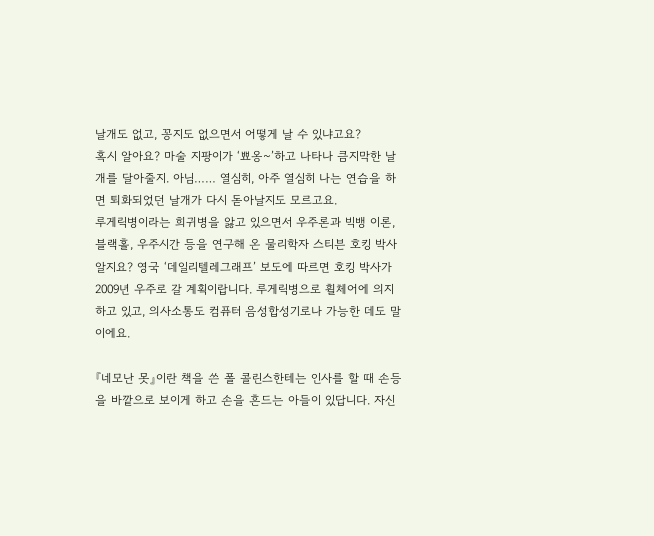날개도 없고, 꽁지도 없으면서 어떻게 날 수 있냐고요?
혹시 알아요? 마술 지팡이가 ‘뾰옹~’하고 나타나 큼지막한 날개를 달아줄지. 아님…… 열심히, 아주 열심히 나는 연습을 하면 퇴화되었던 날개가 다시 돋아날지도 모르고요.
루게릭병이라는 희귀병을 앓고 있으면서 우주론과 빅뱅 이론, 블랙홀, 우주시간 등을 연구해 온 물리학자 스티븐 호킹 박사 알지요? 영국 ‘데일리텔레그래프’ 보도에 따르면 호킹 박사가 2009년 우주로 갈 계획이랍니다. 루게릭병으로 휠체어에 의지하고 있고, 의사소통도 컴퓨터 음성합성기로나 가능한 데도 말이에요.

『네모난 못』이란 책을 쓴 폴 콜린스한테는 인사를 할 때 손등을 바깥으로 보이게 하고 손을 흔드는 아들이 있답니다. 자신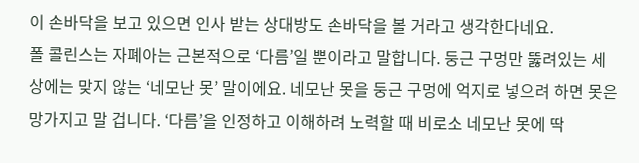이 손바닥을 보고 있으면 인사 받는 상대방도 손바닥을 볼 거라고 생각한다네요.
폴 콜린스는 자폐아는 근본적으로 ‘다름’일 뿐이라고 말합니다. 둥근 구멍만 뚫려있는 세상에는 맞지 않는 ‘네모난 못’ 말이에요. 네모난 못을 둥근 구멍에 억지로 넣으려 하면 못은 망가지고 말 겁니다. ‘다름’을 인정하고 이해하려 노력할 때 비로소 네모난 못에 딱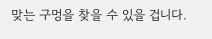맞는 구멍을 찾을 수 있을 겁니다.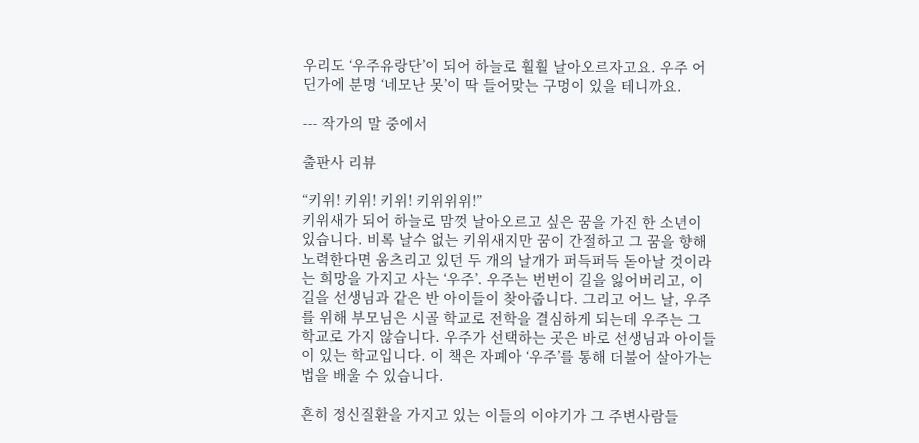우리도 ‘우주유랑단’이 되어 하늘로 훨훨 날아오르자고요. 우주 어딘가에 분명 ‘네모난 못’이 딱 들어맞는 구멍이 있을 테니까요.

--- 작가의 말 중에서

출판사 리뷰

“키위! 키위! 키위! 키위위위!”
키위새가 되어 하늘로 맘껏 날아오르고 싶은 꿈을 가진 한 소년이 있습니다. 비록 날수 없는 키위새지만 꿈이 간절하고 그 꿈을 향해 노력한다면 움츠리고 있던 두 개의 날개가 퍼득퍼득 돋아날 것이라는 희망을 가지고 사는 ‘우주’. 우주는 번번이 길을 잃어버리고, 이 길을 선생님과 같은 반 아이들이 찾아줍니다. 그리고 어느 날, 우주를 위해 부모님은 시골 학교로 전학을 결심하게 되는데 우주는 그 학교로 가지 않습니다. 우주가 선택하는 곳은 바로 선생님과 아이들이 있는 학교입니다. 이 책은 자폐아 ‘우주’를 통해 더불어 살아가는 법을 배울 수 있습니다.

흔히 정신질환을 가지고 있는 이들의 이야기가 그 주변사람들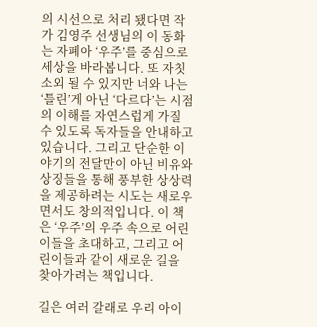의 시선으로 처리 됐다면 작가 김영주 선생님의 이 동화는 자폐아 ‘우주’를 중심으로 세상을 바라봅니다. 또 자칫 소외 될 수 있지만 너와 나는 ‘틀린’게 아닌 ‘다르다’는 시점의 이해를 자연스럽게 가질 수 있도록 독자들을 안내하고 있습니다. 그리고 단순한 이야기의 전달만이 아닌 비유와 상징들을 통해 풍부한 상상력을 제공하려는 시도는 새로우면서도 창의적입니다. 이 책은 ‘우주’의 우주 속으로 어린이들을 초대하고, 그리고 어린이들과 같이 새로운 길을 찾아가려는 책입니다.

길은 여러 갈래로 우리 아이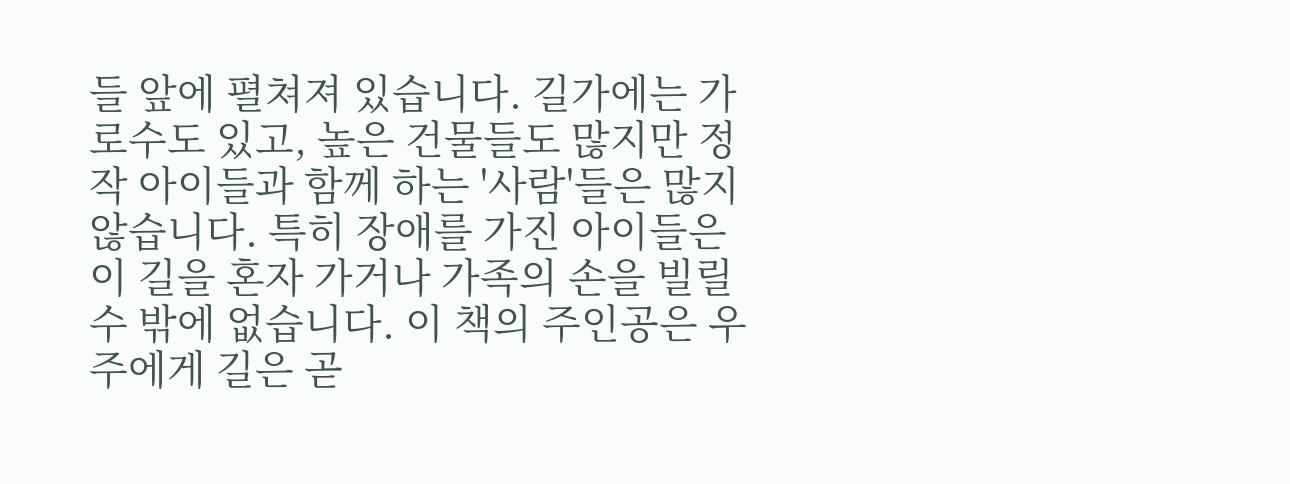들 앞에 펼쳐져 있습니다. 길가에는 가로수도 있고, 높은 건물들도 많지만 정작 아이들과 함께 하는 '사람'들은 많지 않습니다. 특히 장애를 가진 아이들은 이 길을 혼자 가거나 가족의 손을 빌릴 수 밖에 없습니다. 이 책의 주인공은 우주에게 길은 곧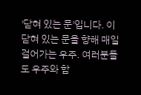'닫혀 있는 문'입니다. 이 닫혀 있는 문을 향해 매일 걸어가는 우주. 여러분들도 우주와 함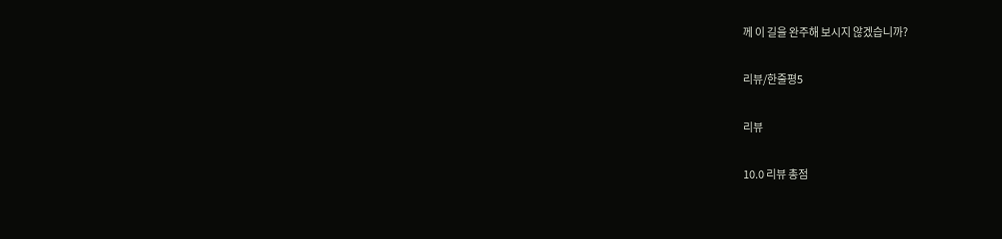께 이 길을 완주해 보시지 않겠습니까?

리뷰/한줄평5

리뷰

10.0 리뷰 총점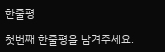한줄평

첫번째 한줄평을 남겨주세요.